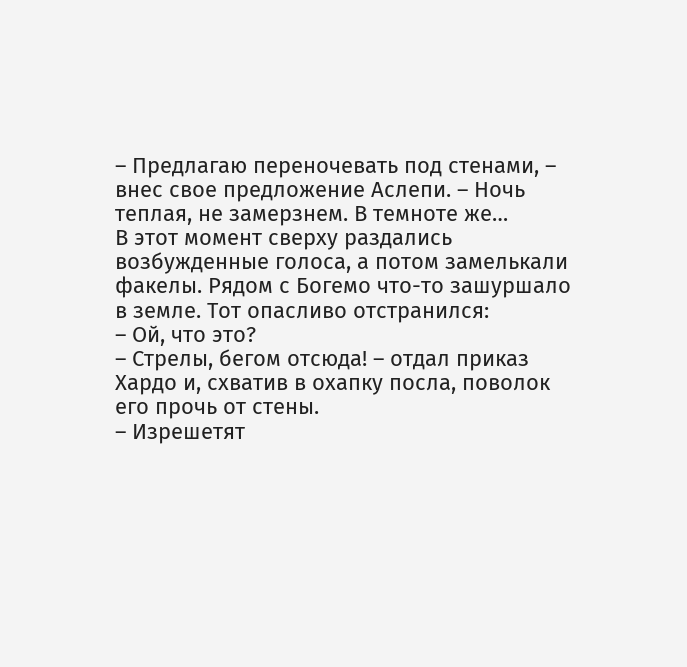– Предлагаю переночевать под стенами, – внес свое предложение Аслепи. – Ночь теплая, не замерзнем. В темноте же…
В этот момент сверху раздались возбужденные голоса, а потом замелькали факелы. Рядом с Богемо что-то зашуршало в земле. Тот опасливо отстранился:
– Ой, что это?
– Стрелы, бегом отсюда! – отдал приказ Хардо и, схватив в охапку посла, поволок его прочь от стены.
– Изрешетят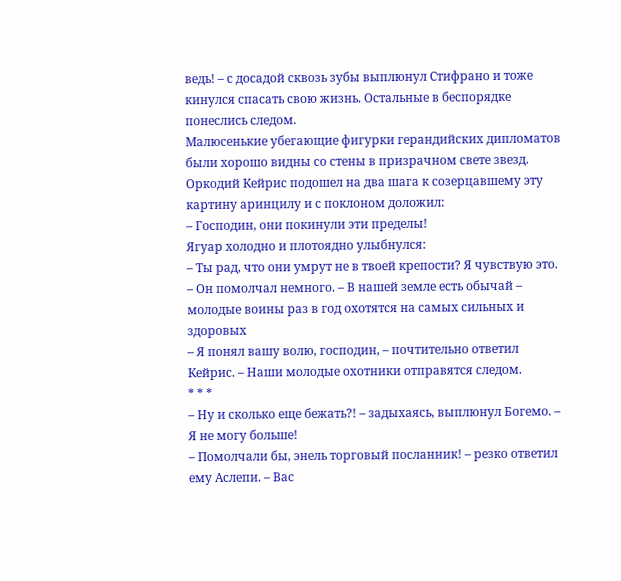ведь! – с досадой сквозь зубы выплюнул Стифрано и тоже кинулся спасать свою жизнь. Остальные в беспорядке понеслись следом.
Малюсенькие убегающие фигурки герандийских дипломатов были хорошо видны со стены в призрачном свете звезд. Оркодий Кейрис подошел на два шага к созерцавшему эту картину аринцилу и с поклоном доложил:
– Господин, они покинули эти пределы!
Ягуар холодно и плотоядно улыбнулся:
– Ты рад, что они умрут не в твоей крепости? Я чувствую это. – Он помолчал немного. – В нашей земле есть обычай – молодые воины раз в год охотятся на самых сильных и здоровых
– Я понял вашу волю, господин, – почтительно ответил Кейрис. – Наши молодые охотники отправятся следом.
* * *
– Ну и сколько еще бежать?! – задыхаясь, выплюнул Богемо. – Я не могу больше!
– Помолчали бы, энель торговый посланник! – резко ответил ему Аслепи. – Вас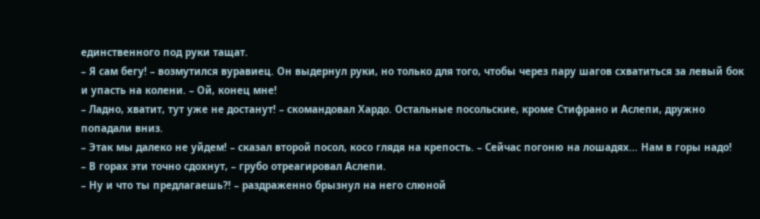единственного под руки тащат.
– Я сам бегу! – возмутился вуравиец. Он выдернул руки, но только для того, чтобы через пару шагов схватиться за левый бок и упасть на колени. – Ой, конец мне!
– Ладно, хватит, тут уже не достанут! – скомандовал Хардо. Остальные посольские, кроме Стифрано и Аслепи, дружно попадали вниз.
– Этак мы далеко не уйдем! – сказал второй посол, косо глядя на крепость. – Сейчас погоню на лошадях… Нам в горы надо!
– В горах эти точно сдохнут, – грубо отреагировал Аслепи.
– Ну и что ты предлагаешь?! – раздраженно брызнул на него слюной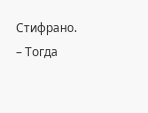Стифрано.
– Тогда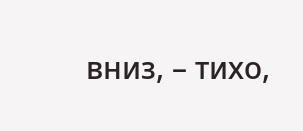вниз, – тихо,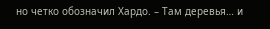но четко обозначил Хардо. – Там деревья… и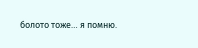болото тоже… я помню.